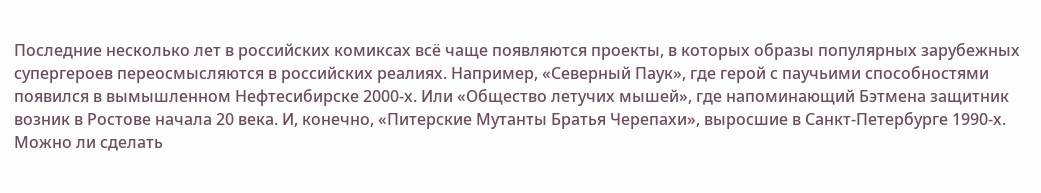Последние несколько лет в российских комиксах всё чаще появляются проекты, в которых образы популярных зарубежных супергероев переосмысляются в российских реалиях. Например, «Северный Паук», где герой с паучьими способностями появился в вымышленном Нефтесибирске 2000-х. Или «Общество летучих мышей», где напоминающий Бэтмена защитник возник в Ростове начала 20 века. И, конечно, «Питерские Мутанты Братья Черепахи», выросшие в Санкт-Петербурге 1990-х. Можно ли сделать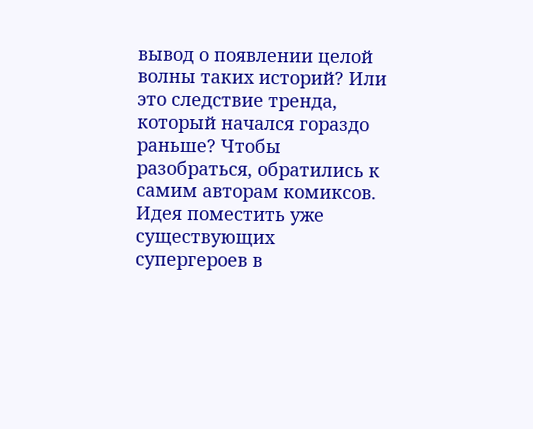вывод о появлении целой волны таких историй? Или это следствие тренда, который начался гораздо раньше? Чтобы разобраться, обратились к самим авторам комиксов.
Идея поместить уже существующих супергероев в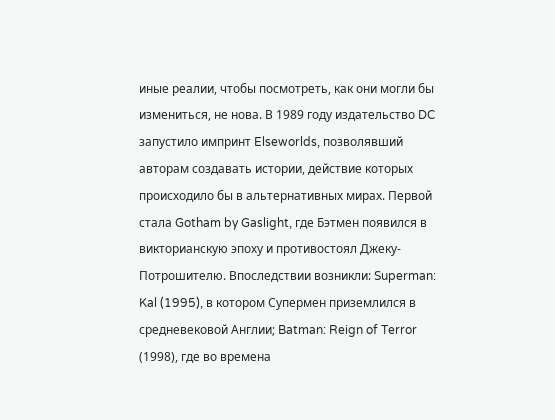иные реалии, чтобы посмотреть, как они могли бы измениться, не нова. В 1989 году издательство DC запустило импринт Elseworlds, позволявший авторам создавать истории, действие которых происходило бы в альтернативных мирах. Первой стала Gotham by Gaslight, где Бэтмен появился в викторианскую эпоху и противостоял Джеку-Потрошителю. Впоследствии возникли: Superman: Kal (1995), в котором Супермен приземлился в средневековой Англии; Batman: Reign of Terror (1998), где во времена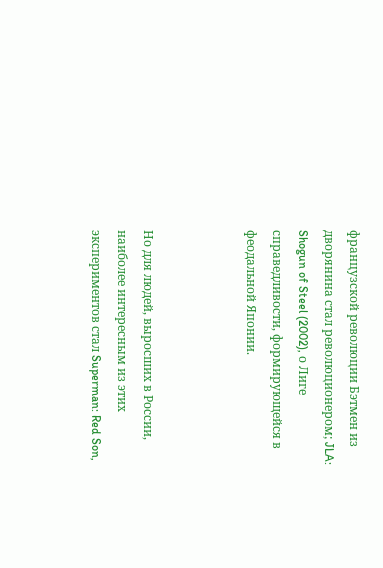французской революции Бэтмен из дворянина стал революционером; JLA: Shogun of Steel (2002), о Лиге справедливости, формирующейся в феодальной Японии.



Но для людей, выросших в России, наиболее интересным из этих экспериментов стал Superman: Red Son,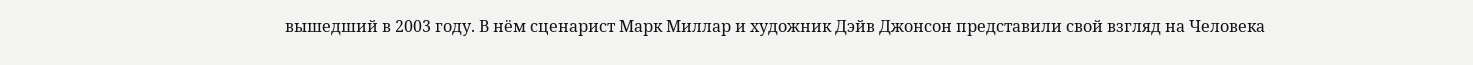вышедший в 2003 году. В нём сценарист Марк Миллар и художник Дэйв Джонсон представили свой взгляд на Человека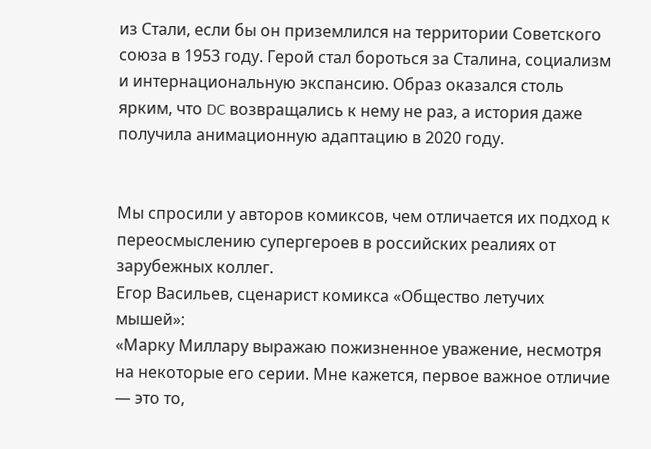из Стали, если бы он приземлился на территории Советского союза в 1953 году. Герой стал бороться за Сталина, социализм и интернациональную экспансию. Образ оказался столь ярким, что DC возвращались к нему не раз, а история даже получила анимационную адаптацию в 2020 году.


Мы спросили у авторов комиксов, чем отличается их подход к переосмыслению супергероев в российских реалиях от зарубежных коллег.
Егор Васильев, сценарист комикса «Общество летучих мышей»:
«Марку Миллару выражаю пожизненное уважение, несмотря на некоторые его серии. Мне кажется, первое важное отличие — это то,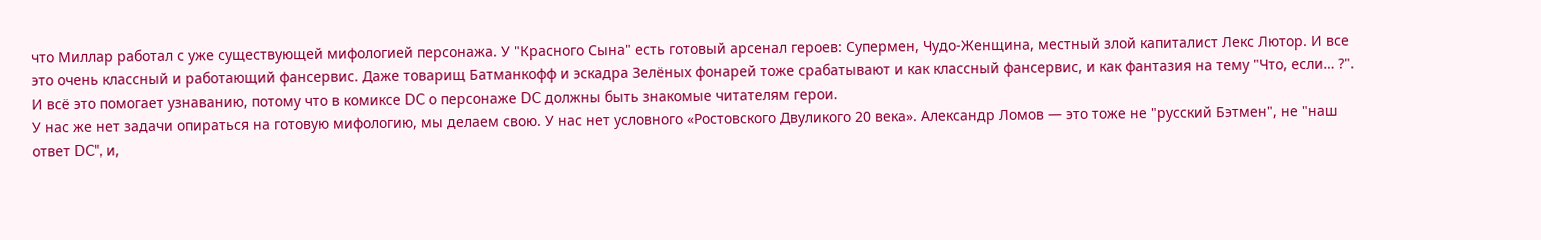что Миллар работал с уже существующей мифологией персонажа. У "Красного Сына" есть готовый арсенал героев: Супермен, Чудо-Женщина, местный злой капиталист Лекс Лютор. И все это очень классный и работающий фансервис. Даже товарищ Батманкофф и эскадра Зелёных фонарей тоже срабатывают и как классный фансервис, и как фантазия на тему "Что, если… ?". И всё это помогает узнаванию, потому что в комиксе DC о персонаже DC должны быть знакомые читателям герои.
У нас же нет задачи опираться на готовую мифологию, мы делаем свою. У нас нет условного «Ростовского Двуликого 20 века». Александр Ломов — это тоже не "русский Бэтмен", не "наш ответ DC", и,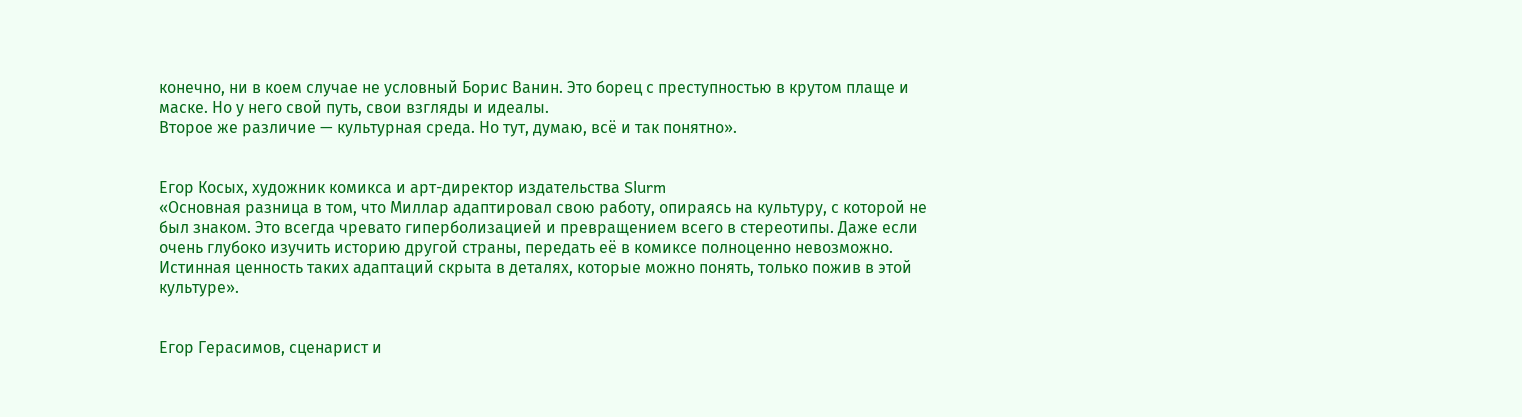конечно, ни в коем случае не условный Борис Ванин. Это борец с преступностью в крутом плаще и маске. Но у него свой путь, свои взгляды и идеалы.
Второе же различие — культурная среда. Но тут, думаю, всё и так понятно».


Егор Косых, художник комикса и арт-директор издательства Slurm
«Основная разница в том, что Миллар адаптировал свою работу, опираясь на культуру, с которой не был знаком. Это всегда чревато гиперболизацией и превращением всего в стереотипы. Даже если очень глубоко изучить историю другой страны, передать её в комиксе полноценно невозможно. Истинная ценность таких адаптаций скрыта в деталях, которые можно понять, только пожив в этой культуре».


Егор Герасимов, сценарист и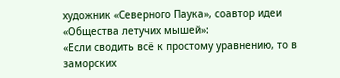художник «Северного Паука», соавтор идеи «Общества летучих мышей»:
«Если сводить всё к простому уравнению, то в заморских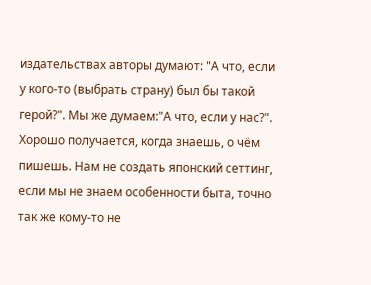издательствах авторы думают: "А что, если у кого-то (выбрать страну) был бы такой герой?". Мы же думаем:"А что, если у нас?". Хорошо получается, когда знаешь, о чём пишешь. Нам не создать японский сеттинг, если мы не знаем особенности быта, точно так же кому-то не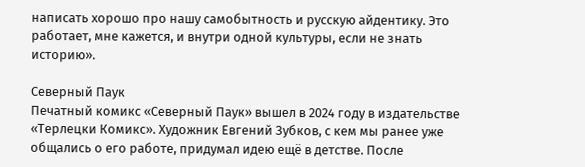написать хорошо про нашу самобытность и русскую айдентику. Это работает, мне кажется, и внутри одной культуры, если не знать историю».

Северный Паук
Печатный комикс «Северный Паук» вышел в 2024 году в издательстве «Терлецки Комикс». Художник Евгений Зубков, с кем мы ранее уже общались о его работе, придумал идею ещё в детстве. После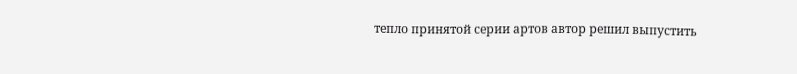тепло принятой серии артов автор решил выпустить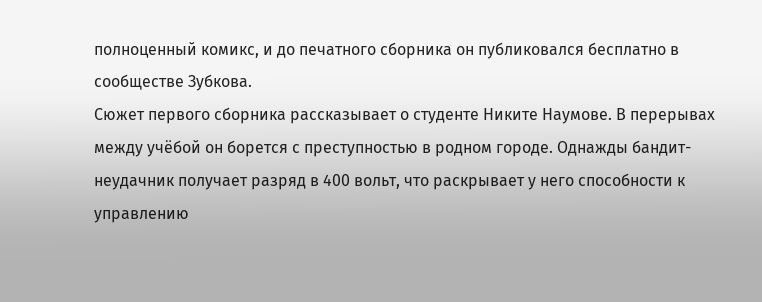полноценный комикс, и до печатного сборника он публиковался бесплатно в сообществе Зубкова.
Сюжет первого сборника рассказывает о студенте Никите Наумове. В перерывах между учёбой он борется с преступностью в родном городе. Однажды бандит-неудачник получает разряд в 400 вольт, что раскрывает у него способности к управлению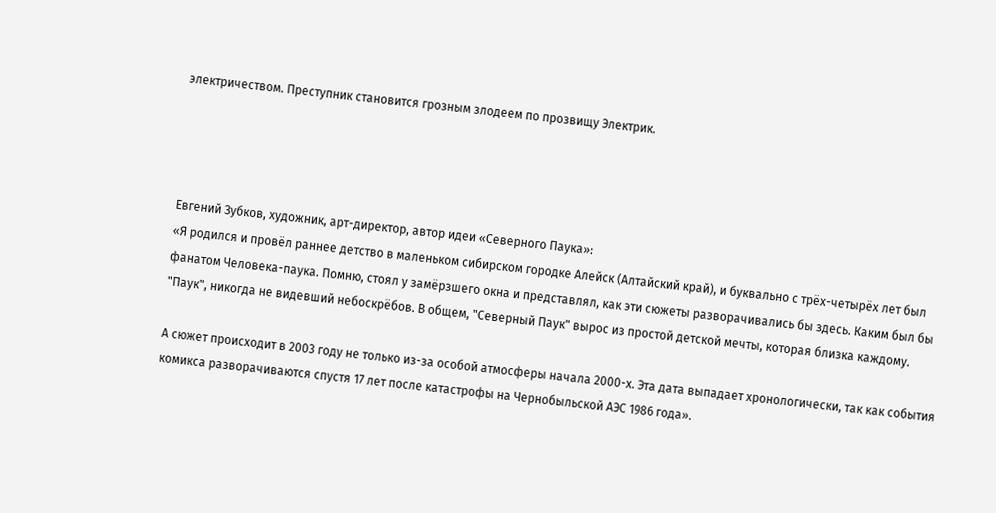электричеством. Преступник становится грозным злодеем по прозвищу Электрик.




Евгений Зубков, художник, арт-директор, автор идеи «Северного Паука»:
«Я родился и провёл раннее детство в маленьком сибирском городке Алейск (Алтайский край), и буквально с трёх-четырёх лет был фанатом Человека-паука. Помню, стоял у замёрзшего окна и представлял, как эти сюжеты разворачивались бы здесь. Каким был бы "Паук", никогда не видевший небоскрёбов. В общем, "Северный Паук" вырос из простой детской мечты, которая близка каждому.

А сюжет происходит в 2003 году не только из-за особой атмосферы начала 2000-х. Эта дата выпадает хронологически, так как события комикса разворачиваются спустя 17 лет после катастрофы на Чернобыльской АЭС 1986 года».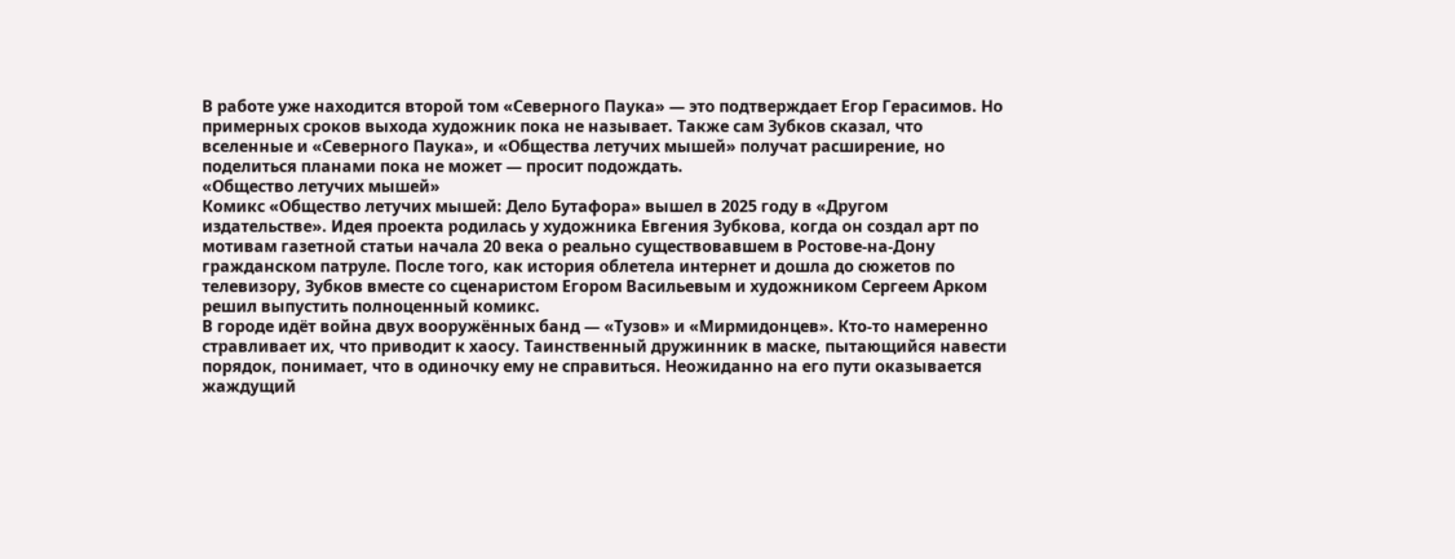В работе уже находится второй том «Северного Паука» — это подтверждает Егор Герасимов. Но примерных сроков выхода художник пока не называет. Также сам Зубков сказал, что вселенные и «Северного Паука», и «Общества летучих мышей» получат расширение, но поделиться планами пока не может — просит подождать.
«Общество летучих мышей»
Комикс «Общество летучих мышей: Дело Бутафора» вышел в 2025 году в «Другом издательстве». Идея проекта родилась у художника Евгения Зубкова, когда он создал арт по мотивам газетной статьи начала 20 века о реально существовавшем в Ростове-на-Дону гражданском патруле. После того, как история облетела интернет и дошла до сюжетов по телевизору, Зубков вместе со сценаристом Егором Васильевым и художником Сергеем Арком решил выпустить полноценный комикс.
В городе идёт война двух вооружённых банд — «Тузов» и «Мирмидонцев». Кто-то намеренно стравливает их, что приводит к хаосу. Таинственный дружинник в маске, пытающийся навести порядок, понимает, что в одиночку ему не справиться. Неожиданно на его пути оказывается жаждущий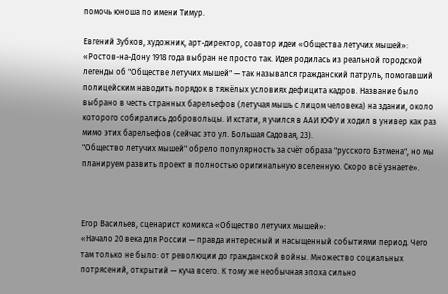помочь юноша по имени Тимур.

Евгений Зубков, художник, арт-директор, соавтор идеи «Общества летучих мышей»:
«Ростов-на-Дону 1918 года выбран не просто так. Идея родилась из реальной городской легенды об "Обществе летучих мышей" — так назывался гражданский патруль, помогавший полицейским наводить порядок в тяжёлых условиях дефицита кадров. Название было выбрано в честь странных барельефов (летучая мышь с лицом человека) на здании, около которого собирались добровольцы. И кстати, я учился в ААИ ЮФУ и ходил в универ как раз мимо этих барельефов (сейчас это ул. Большая Садовая, 23).
"Общество летучих мышей" обрело популярность за счёт образа "русского Бэтмена", но мы планируем развить проект в полностью оригинальную вселенную. Скоро всё узнаете».



Егор Васильев, сценарист комикса «Общество летучих мышей»:
«Начало 20 века для России — правда интересный и насыщенный событиями период. Чего там только не было: от революции до гражданской войны. Множество социальных потрясений, открытий — куча всего. К тому же необычная эпоха сильно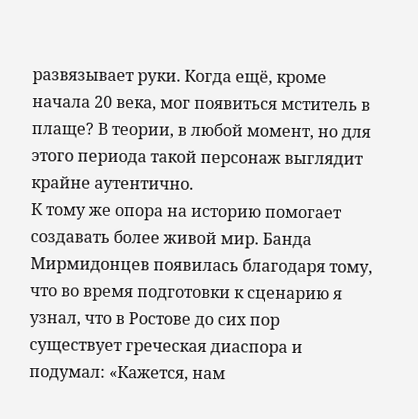развязывает руки. Когда ещё, кроме начала 20 века, мог появиться мститель в плаще? В теории, в любой момент, но для этого периода такой персонаж выглядит крайне аутентично.
К тому же опора на историю помогает создавать более живой мир. Банда Мирмидонцев появилась благодаря тому, что во время подготовки к сценарию я узнал, что в Ростове до сих пор существует греческая диаспора и подумал: «Кажется, нам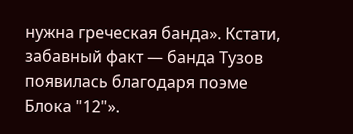нужна греческая банда». Кстати, забавный факт — банда Тузов появилась благодаря поэме Блока "12"».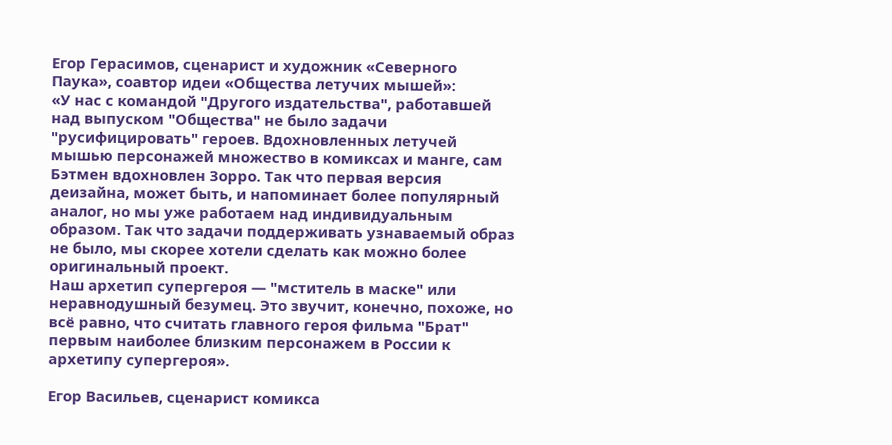Егор Герасимов, сценарист и художник «Северного Паука», соавтор идеи «Общества летучих мышей»:
«У нас с командой "Другого издательства", работавшей над выпуском "Общества" не было задачи "русифицировать" героев. Вдохновленных летучей мышью персонажей множество в комиксах и манге, сам Бэтмен вдохновлен Зорро. Так что первая версия деизайна, может быть, и напоминает более популярный аналог, но мы уже работаем над индивидуальным образом. Так что задачи поддерживать узнаваемый образ не было, мы скорее хотели сделать как можно более оригинальный проект.
Наш архетип супергероя — "мститель в маске" или неравнодушный безумец. Это звучит, конечно, похоже, но всё равно, что считать главного героя фильма "Брат" первым наиболее близким персонажем в России к архетипу супергероя».

Егор Васильев, сценарист комикса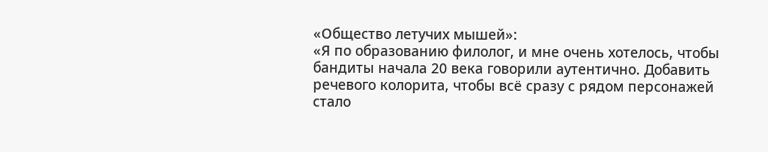«Общество летучих мышей»:
«Я по образованию филолог, и мне очень хотелось, чтобы бандиты начала 20 века говорили аутентично. Добавить речевого колорита, чтобы всё сразу с рядом персонажей стало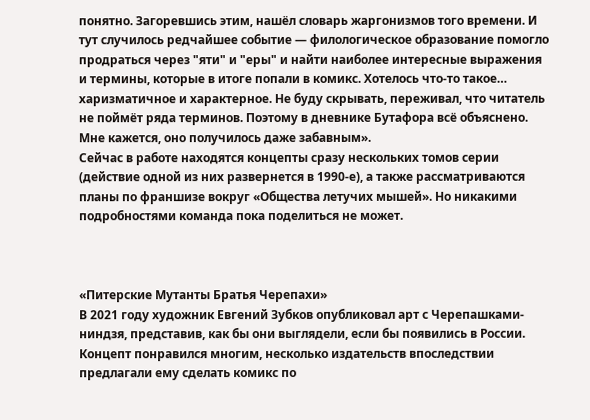понятно. Загоревшись этим, нашёл словарь жаргонизмов того времени. И тут случилось редчайшее событие — филологическое образование помогло продраться через "яти" и "еры" и найти наиболее интересные выражения и термины, которые в итоге попали в комикс. Хотелось что-то такое… харизматичное и характерное. Не буду скрывать, переживал, что читатель не поймёт ряда терминов. Поэтому в дневнике Бутафора всё объяснено. Мне кажется, оно получилось даже забавным».
Сейчас в работе находятся концепты сразу нескольких томов серии (действие одной из них развернется в 1990-е), а также рассматриваются планы по франшизе вокруг «Общества летучих мышей». Но никакими подробностями команда пока поделиться не может.



«Питерские Мутанты Братья Черепахи»
В 2021 году художник Евгений Зубков опубликовал арт с Черепашками-ниндзя, представив, как бы они выглядели, если бы появились в России. Концепт понравился многим, несколько издательств впоследствии предлагали ему сделать комикс по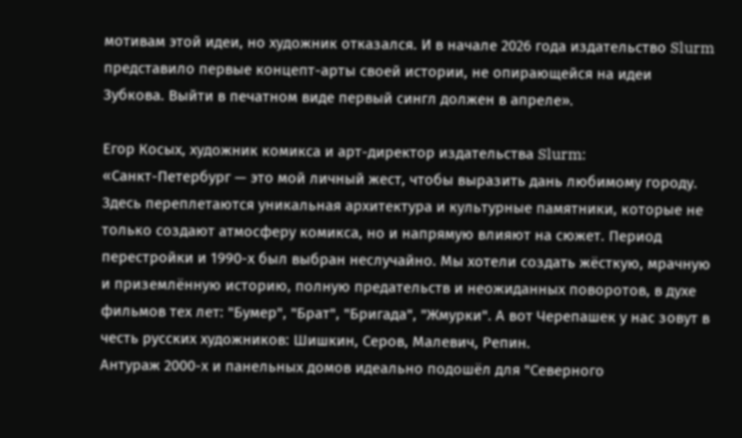мотивам этой идеи, но художник отказался. И в начале 2026 года издательство Slurm представило первые концепт-арты своей истории, не опирающейся на идеи Зубкова. Выйти в печатном виде первый сингл должен в апреле».

Егор Косых, художник комикса и арт-директор издательства Slurm:
«Санкт-Петербург — это мой личный жест, чтобы выразить дань любимому городу. Здесь переплетаются уникальная архитектура и культурные памятники, которые не только создают атмосферу комикса, но и напрямую влияют на сюжет. Период перестройки и 1990-х был выбран неслучайно. Мы хотели создать жёсткую, мрачную и приземлённую историю, полную предательств и неожиданных поворотов, в духе фильмов тех лет: "Бумер", "Брат", "Бригада", "Жмурки". А вот Черепашек у нас зовут в честь русских художников: Шишкин, Серов, Малевич, Репин.
Антураж 2000-х и панельных домов идеально подошёл для "Северного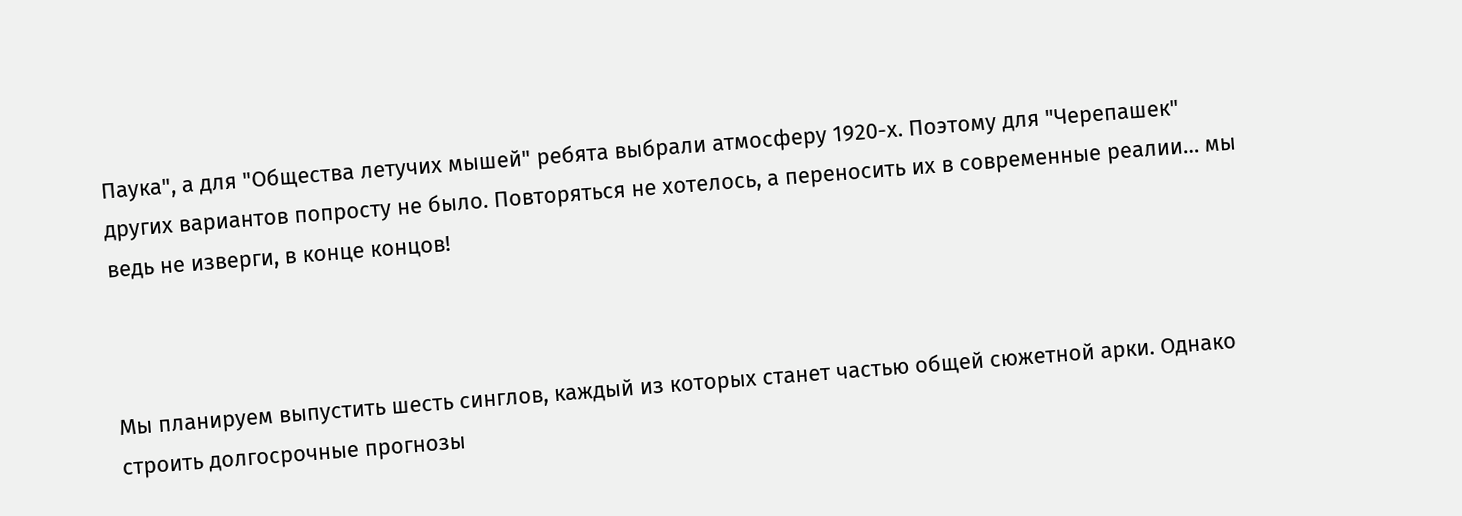Паука", а для "Общества летучих мышей" ребята выбрали атмосферу 1920-х. Поэтому для "Черепашек" других вариантов попросту не было. Повторяться не хотелось, а переносить их в современные реалии… мы ведь не изверги, в конце концов!



Мы планируем выпустить шесть синглов, каждый из которых станет частью общей сюжетной арки. Однако строить долгосрочные прогнозы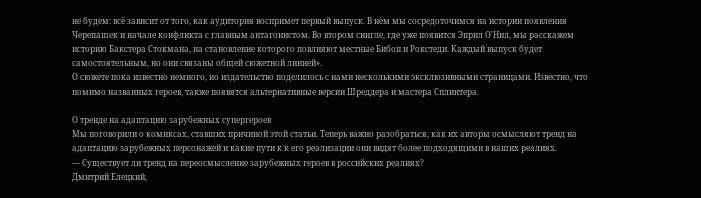не будем: всё зависит от того, как аудитория воспримет первый выпуск. В нём мы сосредоточимся на истории появления Черепашек и начале конфликта с главным антагонистом. Во втором сингле, где уже появится Эприл О'Нил, мы расскажем историю Бакстера Стокмана, на становление которого повлияют местные Бибоп и Рокстеди. Каждый выпуск будет самостоятельным, но они связаны общей сюжетной линией».
О сюжете пока известно немного, но издательство поделилось с нами несколькими эксклюзивными страницами. Известно, что помимо названных героев, также появятся альтернативные версии Шреддера и мастера Сплинтера.

О тренде на адаптацию зарубежных супергероев
Мы поговорили о комиксах, ставших причиной этой статьи. Теперь важно разобраться, как их авторы осмысляют тренд на адаптацию зарубежных персонажей и какие пути к к его реализации они видят более подходящими в наших реалиях.
— Существует ли тренд на переосмысление зарубежных героев в российских реалиях?
Дмитрий Елецкий,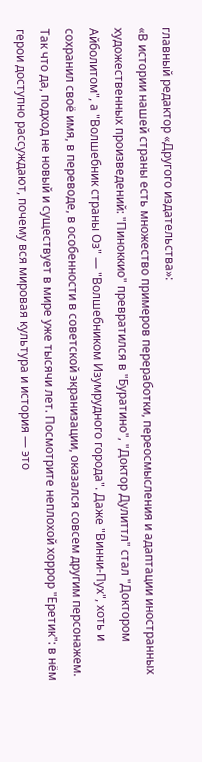главный редактор «Другого издательства»:
«В истории нашей страны есть множество примеров переработки, переосмысления и адаптации иностранных художественных произведений: "Пиноккио" превратился в "Буратино", "Доктор Дулиттл" стал "Доктором Айболитом", а "Волшебник страны Оз" — "Волшебником Изумрудного города". Даже "Винни-Пух", хоть и сохранил своё имя, в переводе, в особенности в советской экранизации, оказался совсем другим персонажем. Так что да, подход не новый и существует в мире уже тысячи лет. Посмотрите неплохой хоррор "Еретик": в нём герои доступно рассуждают, почему вся мировая культура и история — это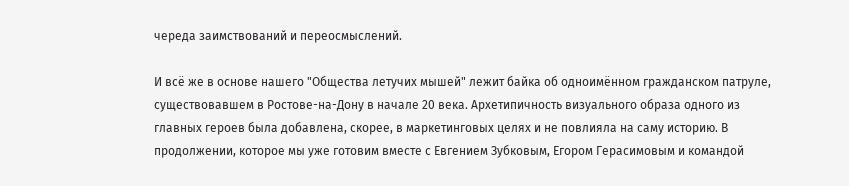череда заимствований и переосмыслений.

И всё же в основе нашего "Общества летучих мышей" лежит байка об одноимённом гражданском патруле, существовавшем в Ростове-на-Дону в начале 20 века. Архетипичность визуального образа одного из главных героев была добавлена, скорее, в маркетинговых целях и не повлияла на саму историю. В продолжении, которое мы уже готовим вместе с Евгением Зубковым, Егором Герасимовым и командой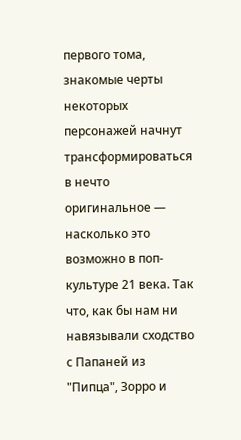первого тома, знакомые черты некоторых персонажей начнут трансформироваться в нечто оригинальное — насколько это возможно в поп-культуре 21 века. Так что, как бы нам ни навязывали сходство с Папаней из "Пипца", Зорро и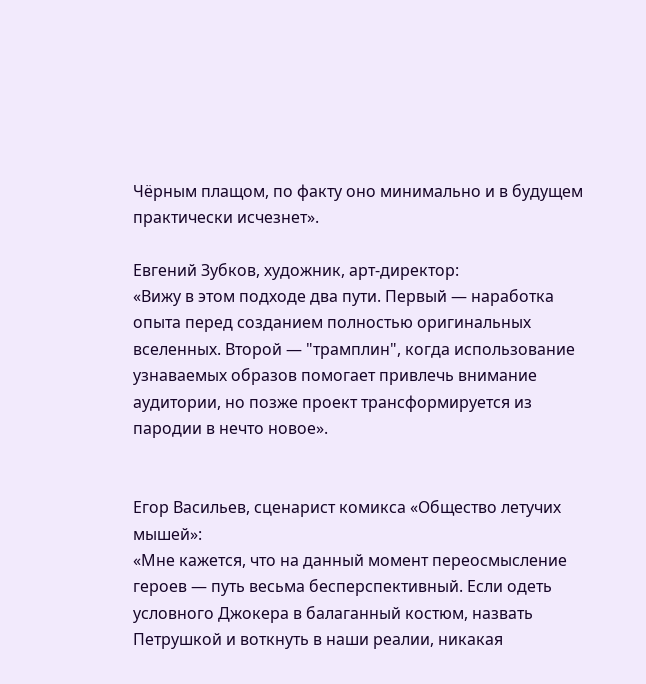Чёрным плащом, по факту оно минимально и в будущем практически исчезнет».

Евгений Зубков, художник, арт-директор:
«Вижу в этом подходе два пути. Первый — наработка опыта перед созданием полностью оригинальных вселенных. Второй — "трамплин", когда использование узнаваемых образов помогает привлечь внимание аудитории, но позже проект трансформируется из пародии в нечто новое».


Егор Васильев, сценарист комикса «Общество летучих мышей»:
«Мне кажется, что на данный момент переосмысление героев — путь весьма бесперспективный. Если одеть условного Джокера в балаганный костюм, назвать Петрушкой и воткнуть в наши реалии, никакая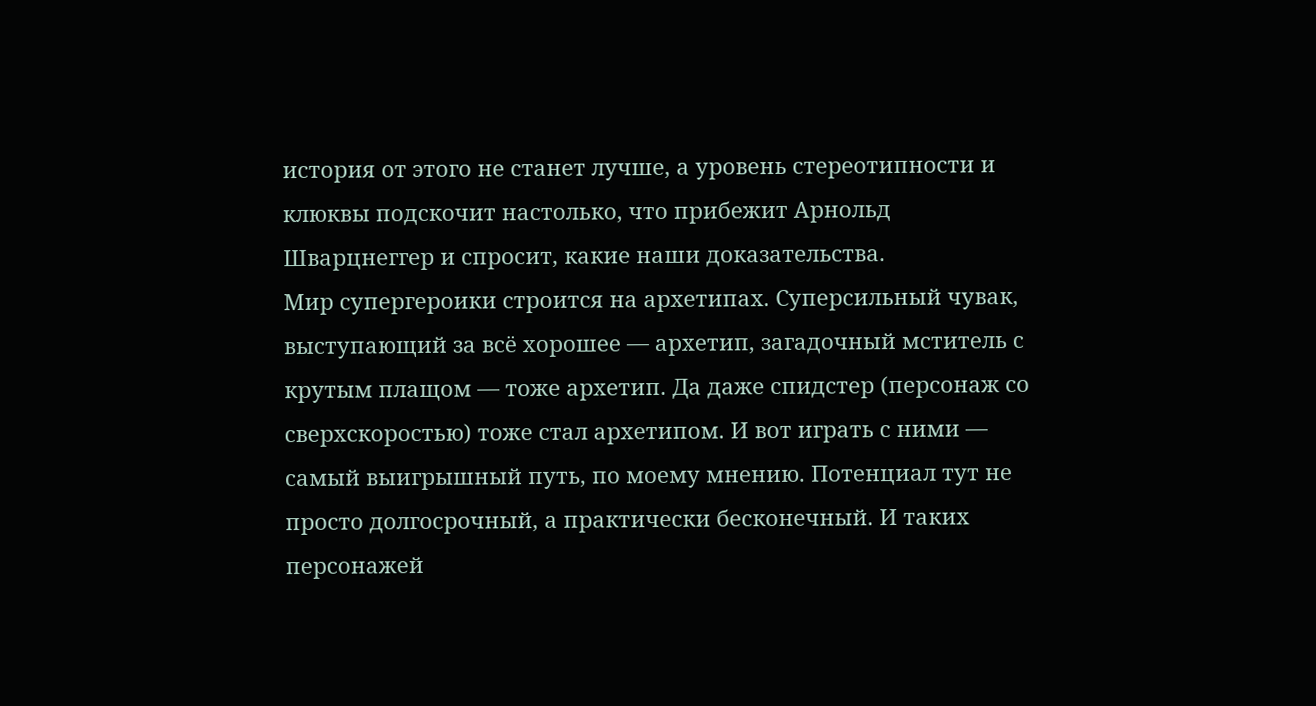история от этого не станет лучше, а уровень стереотипности и клюквы подскочит настолько, что прибежит Арнольд Шварцнеггер и спросит, какие наши доказательства.
Мир супергероики строится на архетипах. Суперсильный чувак, выступающий за всё хорошее — архетип, загадочный мститель с крутым плащом — тоже архетип. Да даже спидстер (персонаж со сверхскоростью) тоже стал архетипом. И вот играть с ними — самый выигрышный путь, по моему мнению. Потенциал тут не просто долгосрочный, а практически бесконечный. И таких персонажей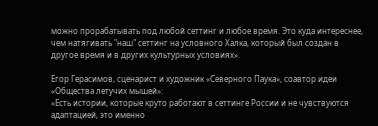можно прорабатывать под любой сеттинг и любое время. Это куда интереснее, чем натягивать "наш" сеттинг на условного Халка, который был создан в другое время и в других культурных условиях».

Егор Герасимов, сценарист и художник «Северного Паука», соавтор идеи «Общества летучих мышей»:
«Есть истории, которые круто работают в сеттинге России и не чувствуются адаптацией, это именно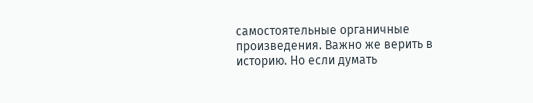самостоятельные органичные произведения. Важно же верить в историю. Но если думать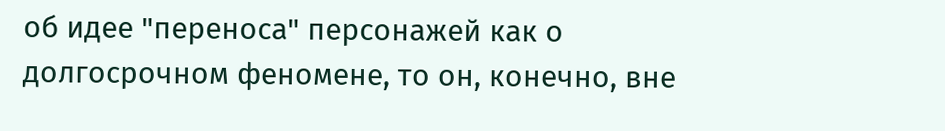об идее "переноса" персонажей как о долгосрочном феномене, то он, конечно, вне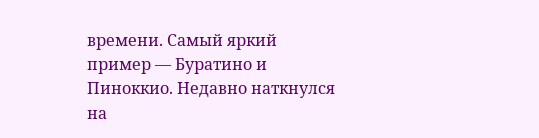времени. Самый яркий пример — Буратино и Пиноккио. Недавно наткнулся на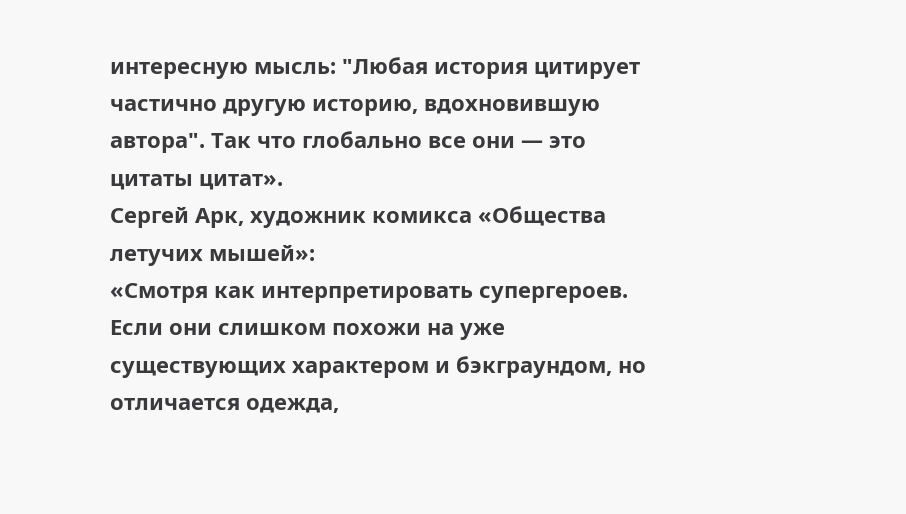интересную мысль: "Любая история цитирует частично другую историю, вдохновившую автора". Так что глобально все они — это цитаты цитат».
Сергей Арк, художник комикса «Общества летучих мышей»:
«Смотря как интерпретировать супергероев. Если они слишком похожи на уже существующих характером и бэкграундом, но отличается одежда,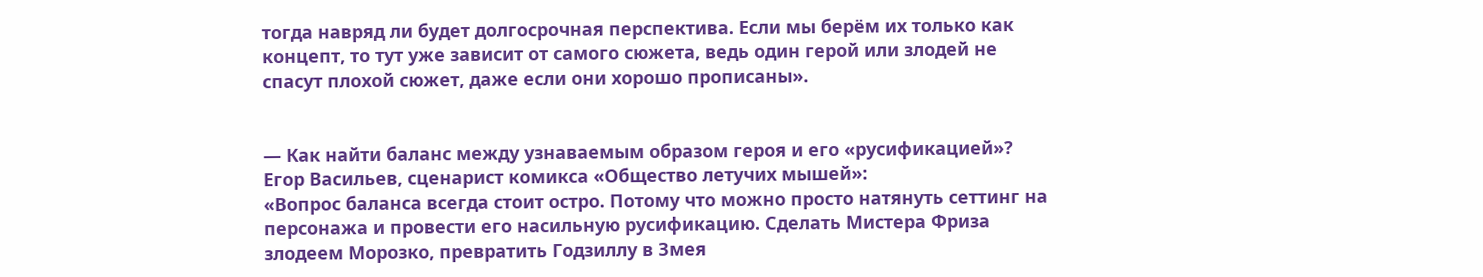тогда навряд ли будет долгосрочная перспектива. Если мы берëм их только как концепт, то тут уже зависит от самого сюжета, ведь один герой или злодей не спасут плохой сюжет, даже если они хорошо прописаны».


— Как найти баланс между узнаваемым образом героя и его «русификацией»?
Егор Васильев, сценарист комикса «Общество летучих мышей»:
«Вопрос баланса всегда стоит остро. Потому что можно просто натянуть сеттинг на персонажа и провести его насильную русификацию. Сделать Мистера Фриза злодеем Морозко, превратить Годзиллу в Змея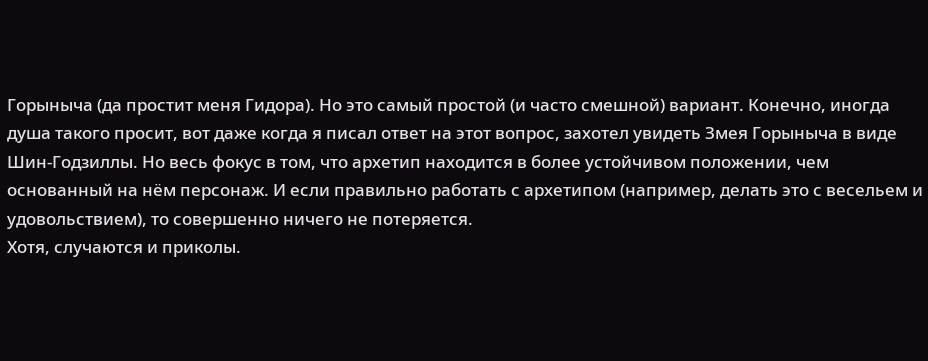Горыныча (да простит меня Гидора). Но это самый простой (и часто смешной) вариант. Конечно, иногда душа такого просит, вот даже когда я писал ответ на этот вопрос, захотел увидеть Змея Горыныча в виде Шин-Годзиллы. Но весь фокус в том, что архетип находится в более устойчивом положении, чем основанный на нём персонаж. И если правильно работать с архетипом (например, делать это с весельем и удовольствием), то совершенно ничего не потеряется.
Хотя, случаются и приколы.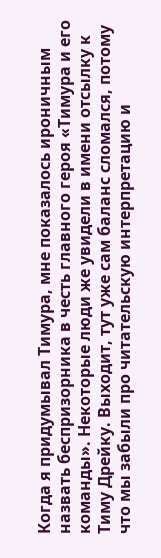Когда я придумывал Тимура, мне показалось ироничным назвать беспризорника в честь главного героя «Тимура и его команды». Некоторые люди же увидели в имени отсылку к Тиму Дрейку. Выходит, тут уже сам баланс сломался, потому что мы забыли про читательскую интерпретацию и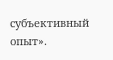субъективный опыт».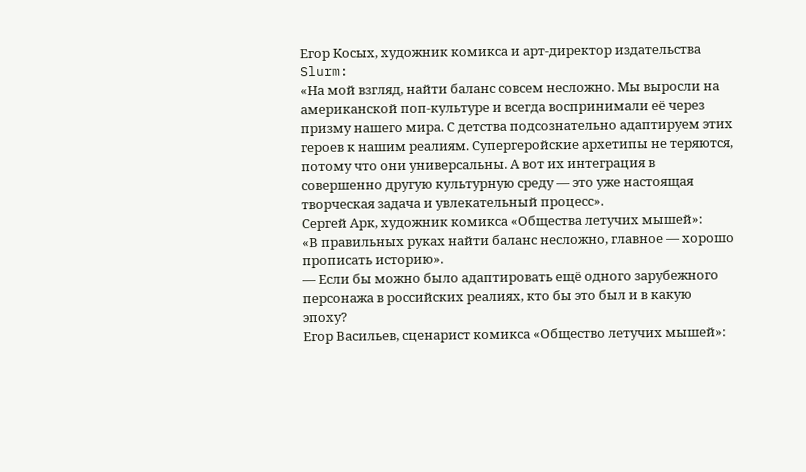Егор Косых, художник комикса и арт-директор издательства Slurm:
«На мой взгляд, найти баланс совсем несложно. Мы выросли на американской поп-культуре и всегда воспринимали её через призму нашего мира. С детства подсознательно адаптируем этих героев к нашим реалиям. Супергеройские архетипы не теряются, потому что они универсальны. А вот их интеграция в совершенно другую культурную среду — это уже настоящая творческая задача и увлекательный процесс».
Сергей Арк, художник комикса «Общества летучих мышей»:
«В правильных руках найти баланс несложно, главное — хорошо прописать историю».
— Если бы можно было адаптировать ещё одного зарубежного персонажа в российских реалиях, кто бы это был и в какую эпоху?
Егор Васильев, сценарист комикса «Общество летучих мышей»: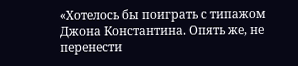«Хотелось бы поиграть с типажом Джона Константина. Опять же, не перенести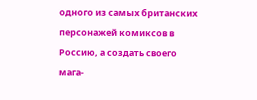одного из самых британских персонажей комиксов в Россию, а создать своего мага-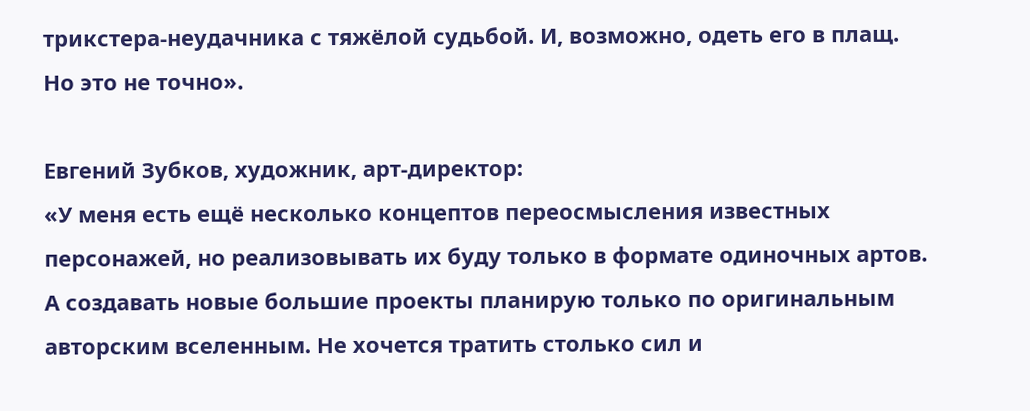трикстера-неудачника с тяжёлой судьбой. И, возможно, одеть его в плащ. Но это не точно».

Евгений Зубков, художник, арт-директор:
«У меня есть ещё несколько концептов переосмысления известных персонажей, но реализовывать их буду только в формате одиночных артов. А создавать новые большие проекты планирую только по оригинальным авторским вселенным. Не хочется тратить столько сил и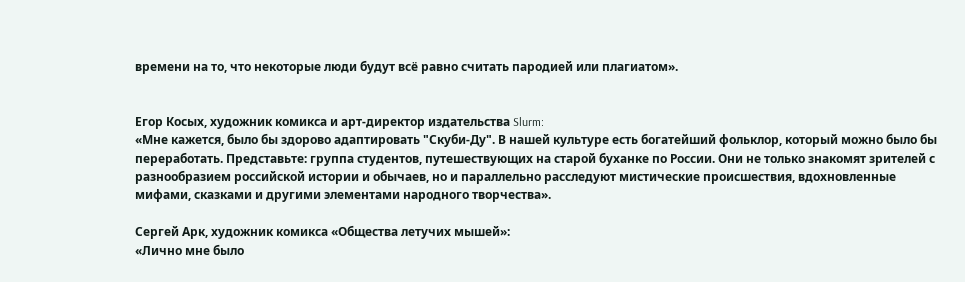времени на то, что некоторые люди будут всё равно считать пародией или плагиатом».


Егор Косых, художник комикса и арт-директор издательства Slurm:
«Мне кажется, было бы здорово адаптировать "Скуби-Ду". В нашей культуре есть богатейший фольклор, который можно было бы переработать. Представьте: группа студентов, путешествующих на старой буханке по России. Они не только знакомят зрителей с разнообразием российской истории и обычаев, но и параллельно расследуют мистические происшествия, вдохновленные мифами, сказками и другими элементами народного творчества».

Сергей Арк, художник комикса «Общества летучих мышей»:
«Лично мне было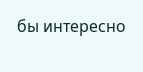бы интересно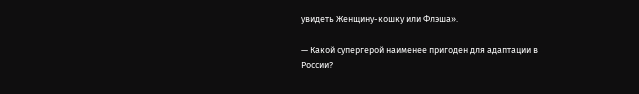увидеть Женщину-кошку или Флэша».

— Какой супергерой наименее пригоден для адаптации в России?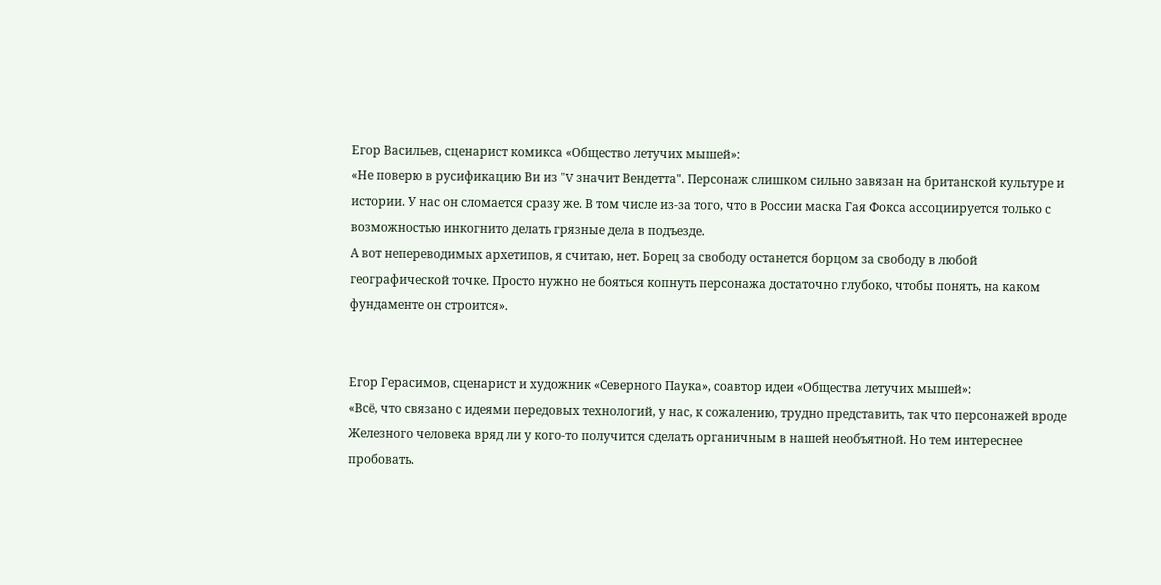Егор Васильев, сценарист комикса «Общество летучих мышей»:
«Не поверю в русификацию Ви из "V значит Вендетта". Персонаж слишком сильно завязан на британской культуре и истории. У нас он сломается сразу же. В том числе из-за того, что в России маска Гая Фокса ассоциируется только с возможностью инкогнито делать грязные дела в подъезде.
А вот непереводимых архетипов, я считаю, нет. Борец за свободу останется борцом за свободу в любой географической точке. Просто нужно не бояться копнуть персонажа достаточно глубоко, чтобы понять, на каком фундаменте он строится».


Егор Герасимов, сценарист и художник «Северного Паука», соавтор идеи «Общества летучих мышей»:
«Всё, что связано с идеями передовых технологий, у нас, к сожалению, трудно представить, так что персонажей вроде Железного человека вряд ли у кого-то получится сделать органичным в нашей необъятной. Но тем интереснее пробовать.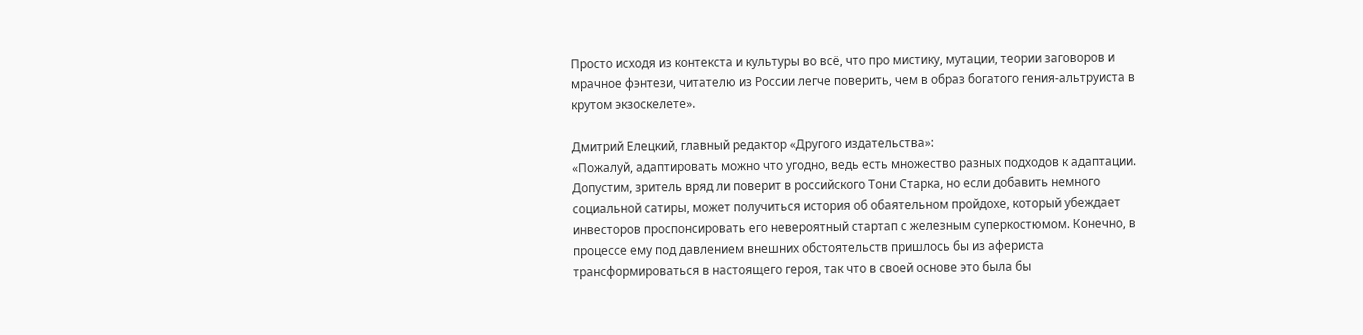Просто исходя из контекста и культуры во всё, что про мистику, мутации, теории заговоров и мрачное фэнтези, читателю из России легче поверить, чем в образ богатого гения-альтруиста в крутом экзоскелете».

Дмитрий Елецкий, главный редактор «Другого издательства»:
«Пожалуй, адаптировать можно что угодно, ведь есть множество разных подходов к адаптации. Допустим, зритель вряд ли поверит в российского Тони Старка, но если добавить немного социальной сатиры, может получиться история об обаятельном пройдохе, который убеждает инвесторов проспонсировать его невероятный стартап с железным суперкостюмом. Конечно, в процессе ему под давлением внешних обстоятельств пришлось бы из афериста трансформироваться в настоящего героя, так что в своей основе это была бы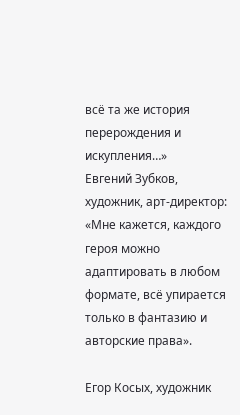всё та же история перерождения и искупления…»
Евгений Зубков, художник, арт-директор:
«Мне кажется, каждого героя можно адаптировать в любом формате, всё упирается только в фантазию и авторские права».

Егор Косых, художник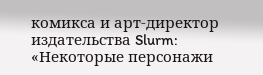комикса и арт-директор издательства Slurm:
«Некоторые персонажи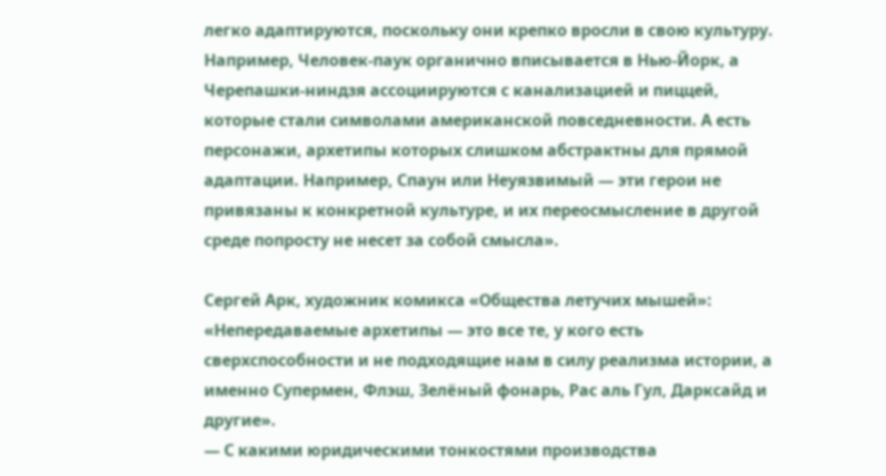легко адаптируются, поскольку они крепко вросли в свою культуру. Например, Человек-паук органично вписывается в Нью-Йорк, а Черепашки-ниндзя ассоциируются с канализацией и пиццей, которые стали символами американской повседневности. А есть персонажи, архетипы которых слишком абстрактны для прямой адаптации. Например, Спаун или Неуязвимый — эти герои не привязаны к конкретной культуре, и их переосмысление в другой среде попросту не несет за собой смысла».

Сергей Арк, художник комикса «Общества летучих мышей»:
«Непередаваемые архетипы — это все те, у кого есть сверхспособности и не подходящие нам в силу реализма истории, а именно Супермен, Флэш, Зелëный фонарь, Рас аль Гул, Дарксайд и другие».
— С какими юридическими тонкостями производства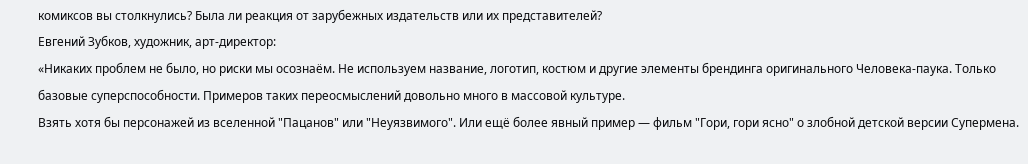комиксов вы столкнулись? Была ли реакция от зарубежных издательств или их представителей?
Евгений Зубков, художник, арт-директор:
«Никаких проблем не было, но риски мы осознаём. Не используем название, логотип, костюм и другие элементы брендинга оригинального Человека-паука. Только базовые суперспособности. Примеров таких переосмыслений довольно много в массовой культуре.
Взять хотя бы персонажей из вселенной "Пацанов" или "Неуязвимого". Или ещё более явный пример — фильм "Гори, гори ясно" о злобной детской версии Супермена.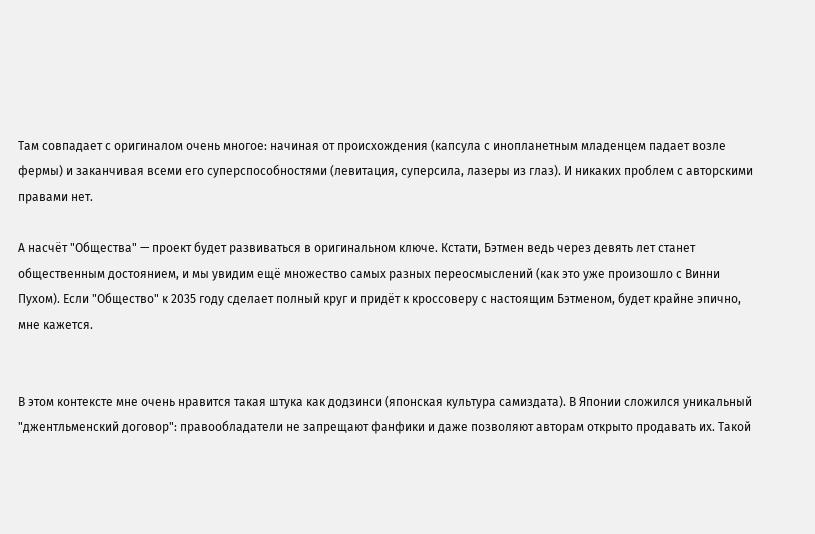Там совпадает с оригиналом очень многое: начиная от происхождения (капсула с инопланетным младенцем падает возле фермы) и заканчивая всеми его суперспособностями (левитация, суперсила, лазеры из глаз). И никаких проблем с авторскими правами нет.

А насчёт "Общества" — проект будет развиваться в оригинальном ключе. Кстати, Бэтмен ведь через девять лет станет общественным достоянием, и мы увидим ещё множество самых разных переосмыслений (как это уже произошло с Винни Пухом). Если "Общество" к 2035 году сделает полный круг и придёт к кроссоверу с настоящим Бэтменом, будет крайне эпично, мне кажется.


В этом контексте мне очень нравится такая штука как додзинси (японская культура самиздата). В Японии сложился уникальный "джентльменский договор": правообладатели не запрещают фанфики и даже позволяют авторам открыто продавать их. Такой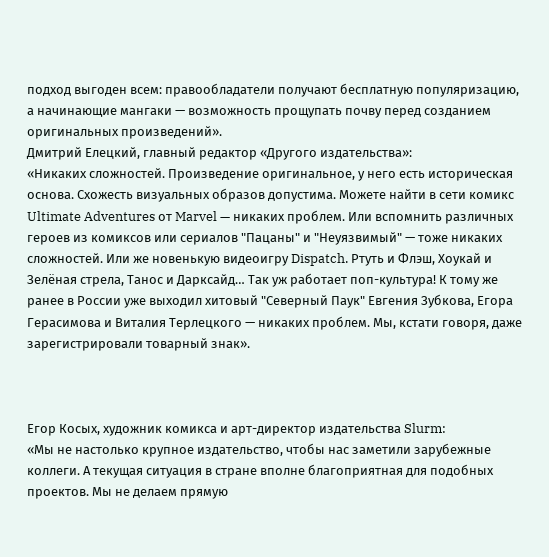подход выгоден всем: правообладатели получают бесплатную популяризацию, а начинающие мангаки — возможность прощупать почву перед созданием оригинальных произведений».
Дмитрий Елецкий, главный редактор «Другого издательства»:
«Никаких сложностей. Произведение оригинальное, у него есть историческая основа. Схожесть визуальных образов допустима. Можете найти в сети комикс Ultimate Adventures от Marvel — никаких проблем. Или вспомнить различных героев из комиксов или сериалов "Пацаны" и "Неуязвимый" — тоже никаких сложностей. Или же новенькую видеоигру Dispatch. Ртуть и Флэш, Хоукай и Зелёная стрела, Танос и Дарксайд… Так уж работает поп-культура! К тому же ранее в России уже выходил хитовый "Северный Паук" Евгения Зубкова, Егора Герасимова и Виталия Терлецкого — никаких проблем. Мы, кстати говоря, даже зарегистрировали товарный знак».



Егор Косых, художник комикса и арт-директор издательства Slurm:
«Мы не настолько крупное издательство, чтобы нас заметили зарубежные коллеги. А текущая ситуация в стране вполне благоприятная для подобных проектов. Мы не делаем прямую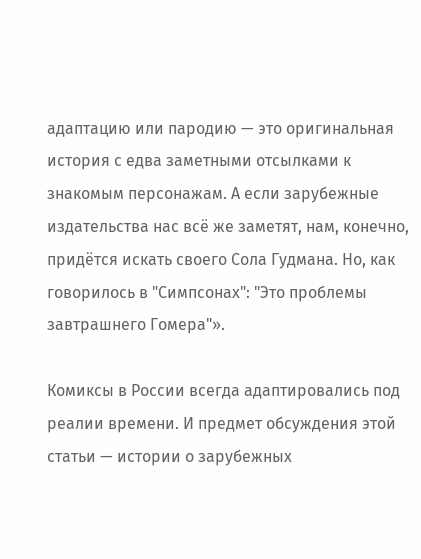адаптацию или пародию — это оригинальная история с едва заметными отсылками к знакомым персонажам. А если зарубежные издательства нас всё же заметят, нам, конечно, придётся искать своего Сола Гудмана. Но, как говорилось в "Симпсонах": "Это проблемы завтрашнего Гомера"».

Комиксы в России всегда адаптировались под реалии времени. И предмет обсуждения этой статьи — истории о зарубежных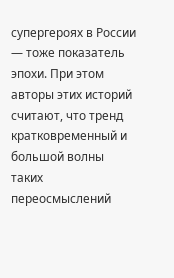супергероях в России — тоже показатель эпохи. При этом авторы этих историй считают, что тренд кратковременный и большой волны таких переосмыслений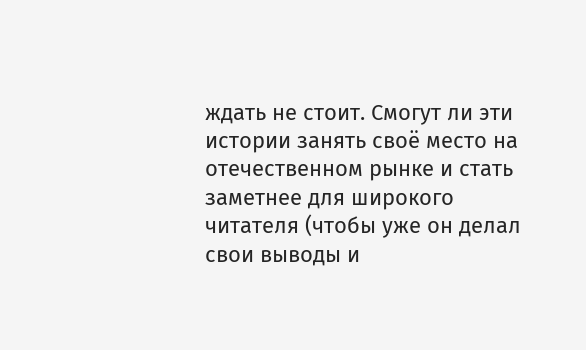ждать не стоит. Смогут ли эти истории занять своё место на отечественном рынке и стать заметнее для широкого читателя (чтобы уже он делал свои выводы и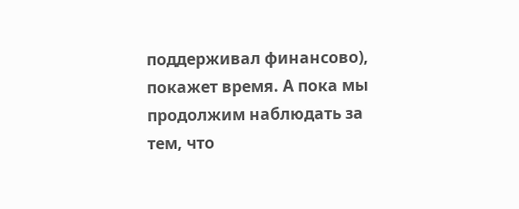поддерживал финансово), покажет время. А пока мы продолжим наблюдать за тем, что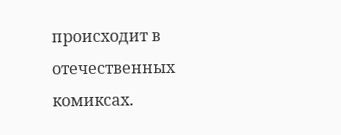происходит в отечественных комиксах.